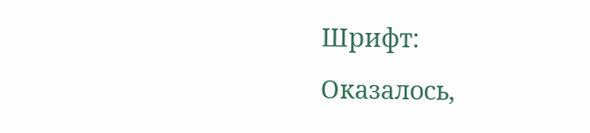Шрифт:
Оказалось,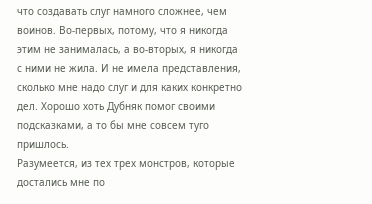что создавать слуг намного сложнее, чем воинов. Во-первых, потому, что я никогда этим не занималась, а во-вторых, я никогда с ними не жила. И не имела представления, сколько мне надо слуг и для каких конкретно дел. Хорошо хоть Дубняк помог своими подсказками, а то бы мне совсем туго пришлось.
Разумеется, из тех трех монстров, которые достались мне по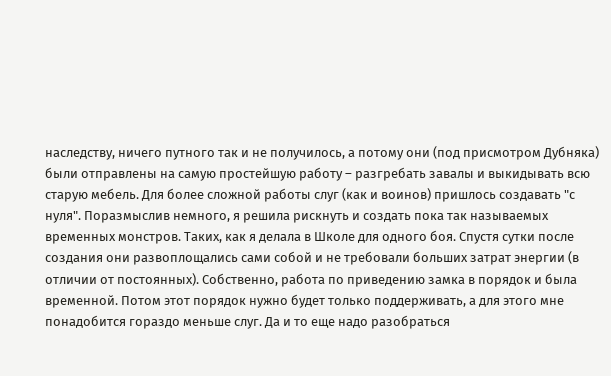наследству, ничего путного так и не получилось, а потому они (под присмотром Дубняка) были отправлены на самую простейшую работу – разгребать завалы и выкидывать всю старую мебель. Для более сложной работы слуг (как и воинов) пришлось создавать "с нуля". Поразмыслив немного, я решила рискнуть и создать пока так называемых временных монстров. Таких, как я делала в Школе для одного боя. Спустя сутки после создания они развоплощались сами собой и не требовали больших затрат энергии (в отличии от постоянных). Собственно, работа по приведению замка в порядок и была временной. Потом этот порядок нужно будет только поддерживать, а для этого мне понадобится гораздо меньше слуг. Да и то еще надо разобраться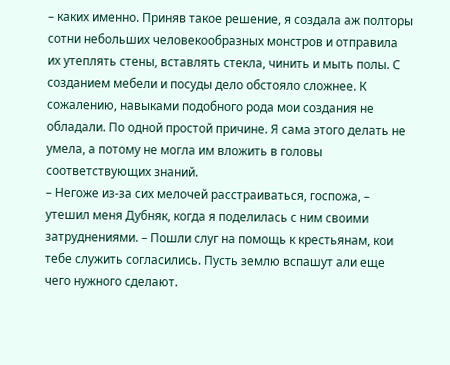– каких именно. Приняв такое решение, я создала аж полторы сотни небольших человекообразных монстров и отправила их утеплять стены, вставлять стекла, чинить и мыть полы. С созданием мебели и посуды дело обстояло сложнее. К сожалению, навыками подобного рода мои создания не обладали. По одной простой причине. Я сама этого делать не умела, а потому не могла им вложить в головы соответствующих знаний.
– Негоже из-за сих мелочей расстраиваться, госпожа, – утешил меня Дубняк, когда я поделилась с ним своими затруднениями. – Пошли слуг на помощь к крестьянам, кои тебе служить согласились. Пусть землю вспашут али еще чего нужного сделают.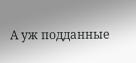А уж подданные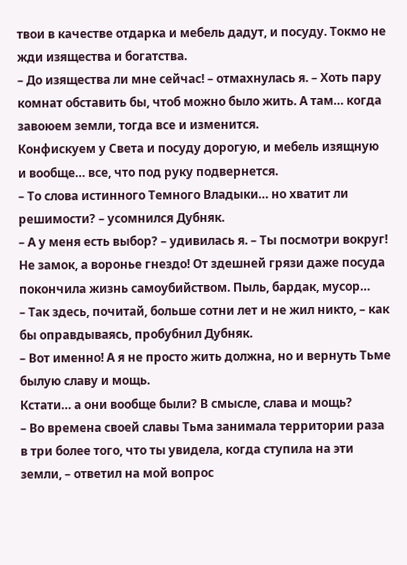твои в качестве отдарка и мебель дадут, и посуду. Токмо не жди изящества и богатства.
– До изящества ли мне сейчас! – отмахнулась я. – Хоть пару комнат обставить бы, чтоб можно было жить. А там… когда завоюем земли, тогда все и изменится.
Конфискуем у Света и посуду дорогую, и мебель изящную и вообще… все, что под руку подвернется.
– То слова истинного Темного Владыки… но хватит ли решимости? – усомнился Дубняк.
– А у меня есть выбор? – удивилась я. – Ты посмотри вокруг! Не замок, а воронье гнездо! От здешней грязи даже посуда покончила жизнь самоубийством. Пыль, бардак, мусор…
– Так здесь, почитай, больше сотни лет и не жил никто, – как бы оправдываясь, пробубнил Дубняк.
– Вот именно! А я не просто жить должна, но и вернуть Тьме былую славу и мощь.
Кстати… а они вообще были? В смысле, слава и мощь?
– Во времена своей славы Тьма занимала территории раза в три более того, что ты увидела, когда ступила на эти земли, – ответил на мой вопрос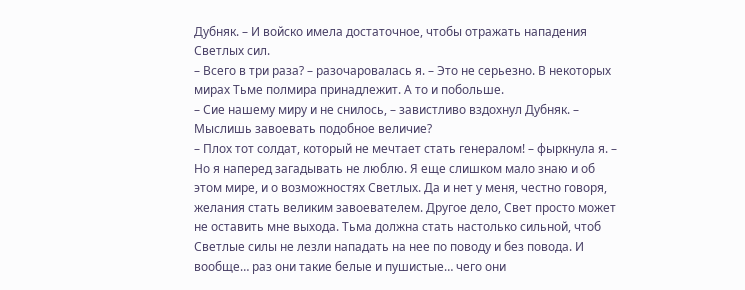Дубняк. – И войско имела достаточное, чтобы отражать нападения Светлых сил.
– Всего в три раза? – разочаровалась я. – Это не серьезно. В некоторых мирах Тьме полмира принадлежит. А то и побольше.
– Сие нашему миру и не снилось, – завистливо вздохнул Дубняк. – Мыслишь завоевать подобное величие?
– Плох тот солдат, который не мечтает стать генералом! – фыркнула я. – Но я наперед загадывать не люблю. Я еще слишком мало знаю и об этом мире, и о возможностях Светлых. Да и нет у меня, честно говоря, желания стать великим завоевателем. Другое дело, Свет просто может не оставить мне выхода. Тьма должна стать настолько сильной, чтоб Светлые силы не лезли нападать на нее по поводу и без повода. И вообще… раз они такие белые и пушистые… чего они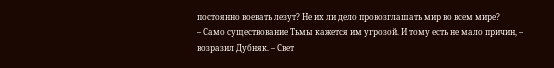постоянно воевать лезут? Не их ли дело провозглашать мир во всем мире?
– Само существование Тьмы кажется им угрозой. И тому есть не мало причин, – возразил Дубняк. – Свет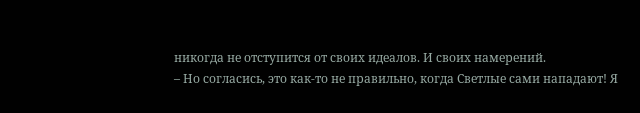никогда не отступится от своих идеалов. И своих намерений.
– Но согласись, это как-то не правильно, когда Светлые сами нападают! Я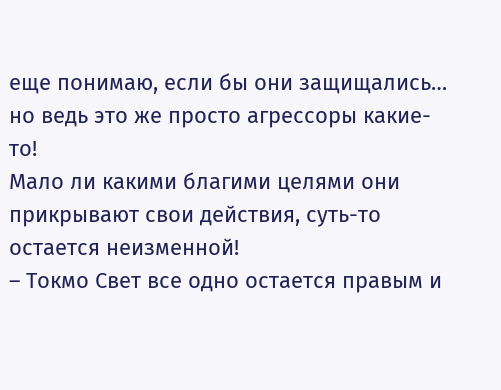еще понимаю, если бы они защищались… но ведь это же просто агрессоры какие-то!
Мало ли какими благими целями они прикрывают свои действия, суть-то остается неизменной!
– Токмо Свет все одно остается правым и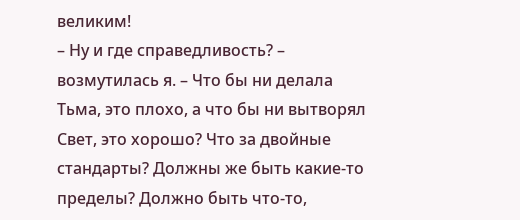великим!
– Ну и где справедливость? – возмутилась я. – Что бы ни делала Тьма, это плохо, а что бы ни вытворял Свет, это хорошо? Что за двойные стандарты? Должны же быть какие-то пределы? Должно быть что-то,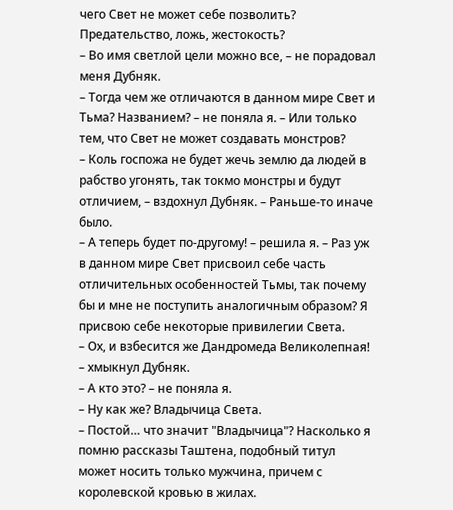чего Свет не может себе позволить?
Предательство, ложь, жестокость?
– Во имя светлой цели можно все, – не порадовал меня Дубняк.
– Тогда чем же отличаются в данном мире Свет и Тьма? Названием? – не поняла я. – Или только тем, что Свет не может создавать монстров?
– Коль госпожа не будет жечь землю да людей в рабство угонять, так токмо монстры и будут отличием, – вздохнул Дубняк. – Раньше-то иначе было.
– А теперь будет по-другому! – решила я. – Раз уж в данном мире Свет присвоил себе часть отличительных особенностей Тьмы, так почему бы и мне не поступить аналогичным образом? Я присвою себе некоторые привилегии Света.
– Ох, и взбесится же Дандромеда Великолепная! – хмыкнул Дубняк.
– А кто это? – не поняла я.
– Ну как же? Владычица Света.
– Постой… что значит "Владычица"? Насколько я помню рассказы Таштена, подобный титул может носить только мужчина, причем с королевской кровью в жилах.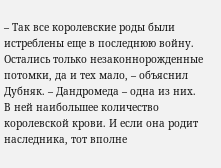– Так все королевские роды были истреблены еще в последнюю войну. Остались только незаконнорожденные потомки, да и тех мало, – объяснил Дубняк. – Дандромеда – одна из них. В ней наибольшее количество королевской крови. И если она родит наследника, тот вполне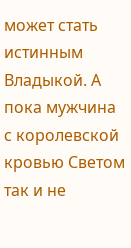может стать истинным Владыкой. А пока мужчина с королевской кровью Светом так и не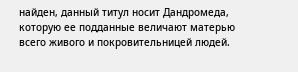найден, данный титул носит Дандромеда, которую ее подданные величают матерью всего живого и покровительницей людей.